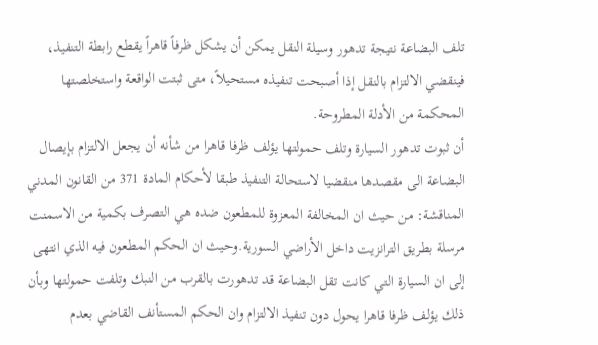تلف البضاعة نتيجة تدهور وسيلة النقل يمكن أن يشكل ظرفاً قاهراً يقطع رابطة التنفيذ، فينقضي الالتزام بالنقل إذا أصبحت تنفيذه مستحيلاً، متى ثبتت الواقعة واستخلصتها المحكمة من الأدلة المطروحة.
أن ثبوت تدهور السيارة وتلف حمولتها يؤلف ظرفا قاهرا من شأنه أن يجعل الالتزام بإيصال البضاعة الى مقصدها منقضيا لاستحالة التنفيذ طبقا لأحكام المادة 371 من القانون المدني المناقشة: من حيث ان المخالفة المعزوة للمطعون ضده هي التصرف بكمية من الاسمنت مرسلة بطريق الترانزيت داخل الأراضي السورية.وحيث ان الحكم المطعون فيه الذي انتهى إلى ان السيارة التي كانت تقل البضاعة قد تدهورت بالقرب من النبك وتلفت حمولتها وبأن ذلك يؤلف ظرفا قاهرا يحول دون تنفيذ الالتزام وان الحكم المستأنف القاضي بعدم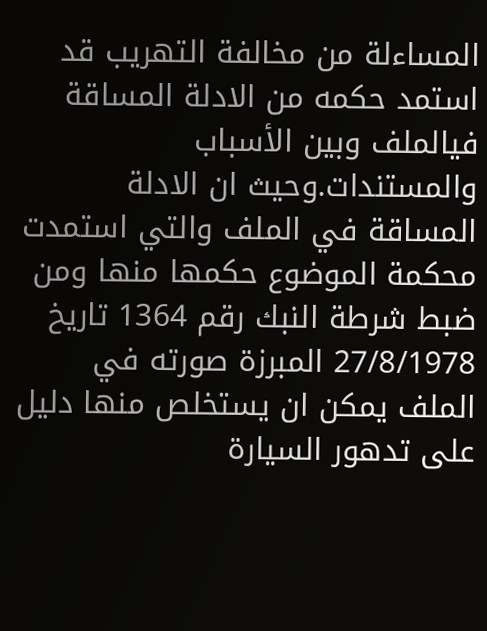المساءلة من مخالفة التهريب قد استمد حكمه من الادلة المساقة فيالملف وبين الأسباب والمستندات.وحيث ان الادلة المساقة في الملف والتي استمدت محكمة الموضوع حكمها منها ومن ضبط شرطة النبك رقم 1364 تاريخ 27/8/1978 المبرزة صورته في الملف يمكن ان يستخلص منها دليل على تدهور السيارة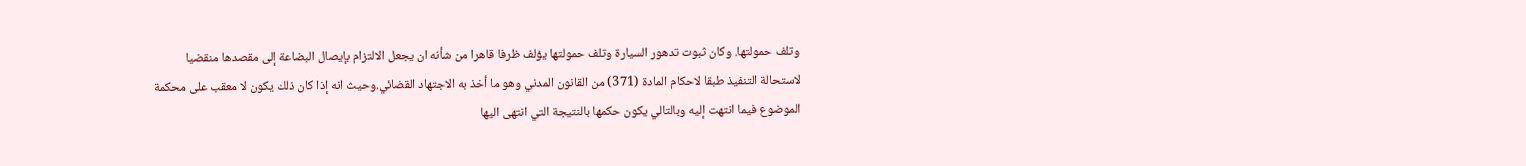وتلف حمولتها. وكان ثبوت تدهور السيارة وتلف حمولتها يؤلف ظرفا قاهرا من شأنه ان يجعل الالتزام بإيصال البضاعة إلى مقصدها منقضيا لاستحالة التنفيذ طبقا لاحكام المادة (371) من القانون المدني وهو ما أخذ به الاجتهاد القضائي.وحيث انه إذا كان ذلك يكون لا معقب على محكمة الموضوع فيما انتهت إليه وبالتالي يكون حكمها بالنتيجة التي انتهى اليها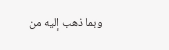وبما ذهب إليه من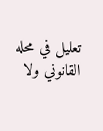تعليل في محله القانوني ولا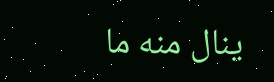ينال منه ما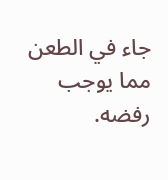جاء في الطعن مما يوجب رفضه.